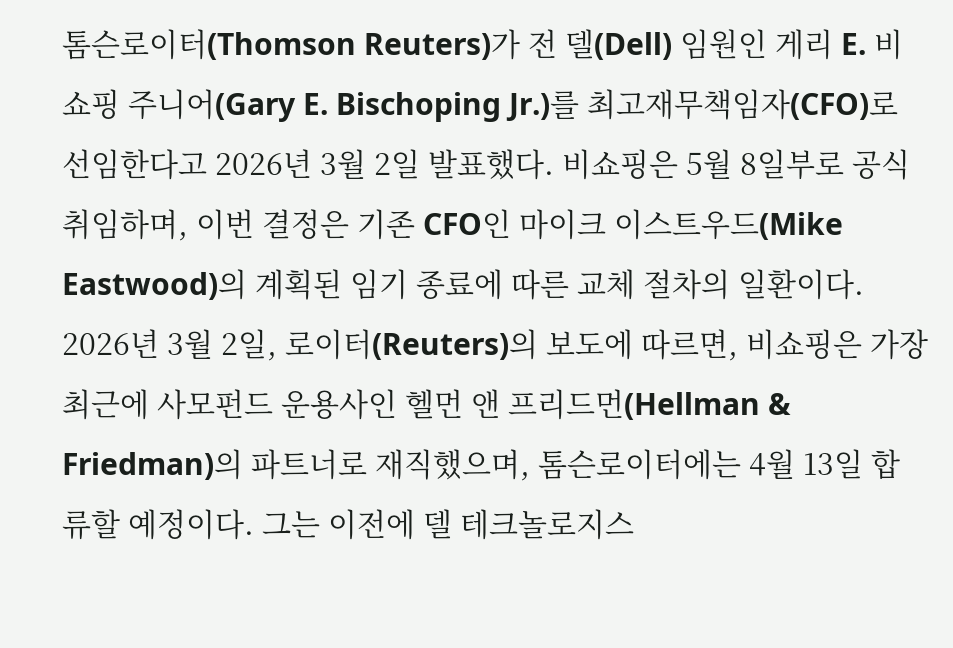톰슨로이터(Thomson Reuters)가 전 델(Dell) 임원인 게리 E. 비쇼핑 주니어(Gary E. Bischoping Jr.)를 최고재무책임자(CFO)로 선임한다고 2026년 3월 2일 발표했다. 비쇼핑은 5월 8일부로 공식 취임하며, 이번 결정은 기존 CFO인 마이크 이스트우드(Mike Eastwood)의 계획된 임기 종료에 따른 교체 절차의 일환이다.
2026년 3월 2일, 로이터(Reuters)의 보도에 따르면, 비쇼핑은 가장 최근에 사모펀드 운용사인 헬먼 앤 프리드먼(Hellman & Friedman)의 파트너로 재직했으며, 톰슨로이터에는 4월 13일 합류할 예정이다. 그는 이전에 델 테크놀로지스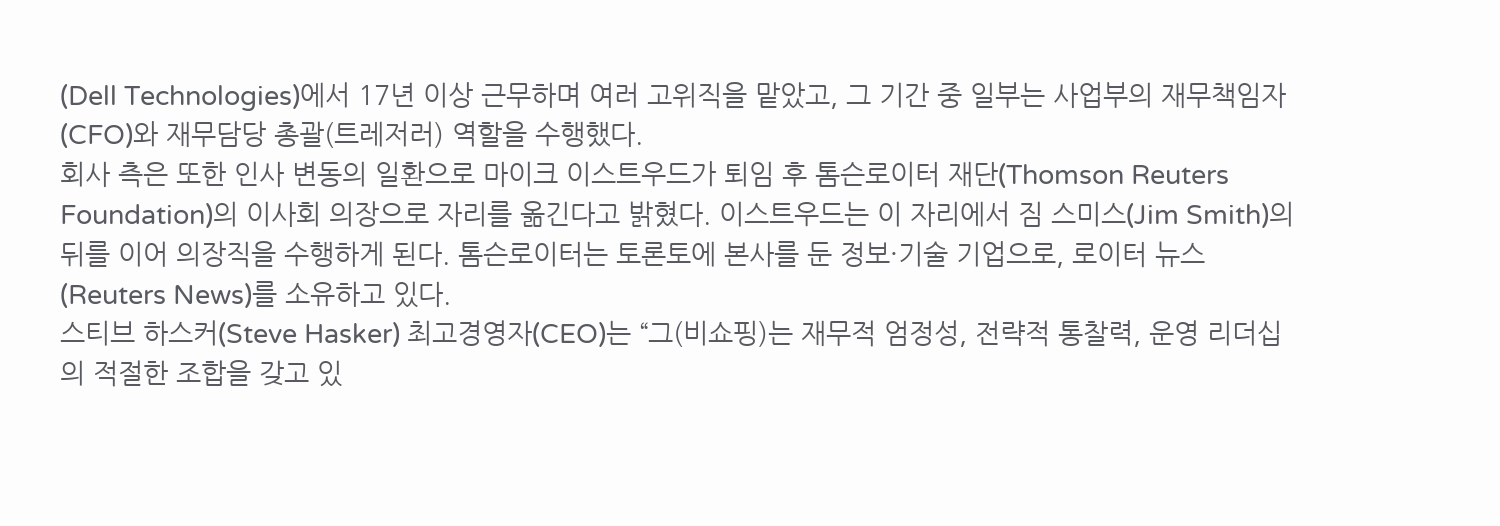(Dell Technologies)에서 17년 이상 근무하며 여러 고위직을 맡았고, 그 기간 중 일부는 사업부의 재무책임자(CFO)와 재무담당 총괄(트레저러) 역할을 수행했다.
회사 측은 또한 인사 변동의 일환으로 마이크 이스트우드가 퇴임 후 톰슨로이터 재단(Thomson Reuters Foundation)의 이사회 의장으로 자리를 옮긴다고 밝혔다. 이스트우드는 이 자리에서 짐 스미스(Jim Smith)의 뒤를 이어 의장직을 수행하게 된다. 톰슨로이터는 토론토에 본사를 둔 정보·기술 기업으로, 로이터 뉴스(Reuters News)를 소유하고 있다.
스티브 하스커(Steve Hasker) 최고경영자(CEO)는 “그(비쇼핑)는 재무적 엄정성, 전략적 통찰력, 운영 리더십의 적절한 조합을 갖고 있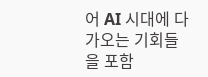어 AI 시대에 다가오는 기회들을 포함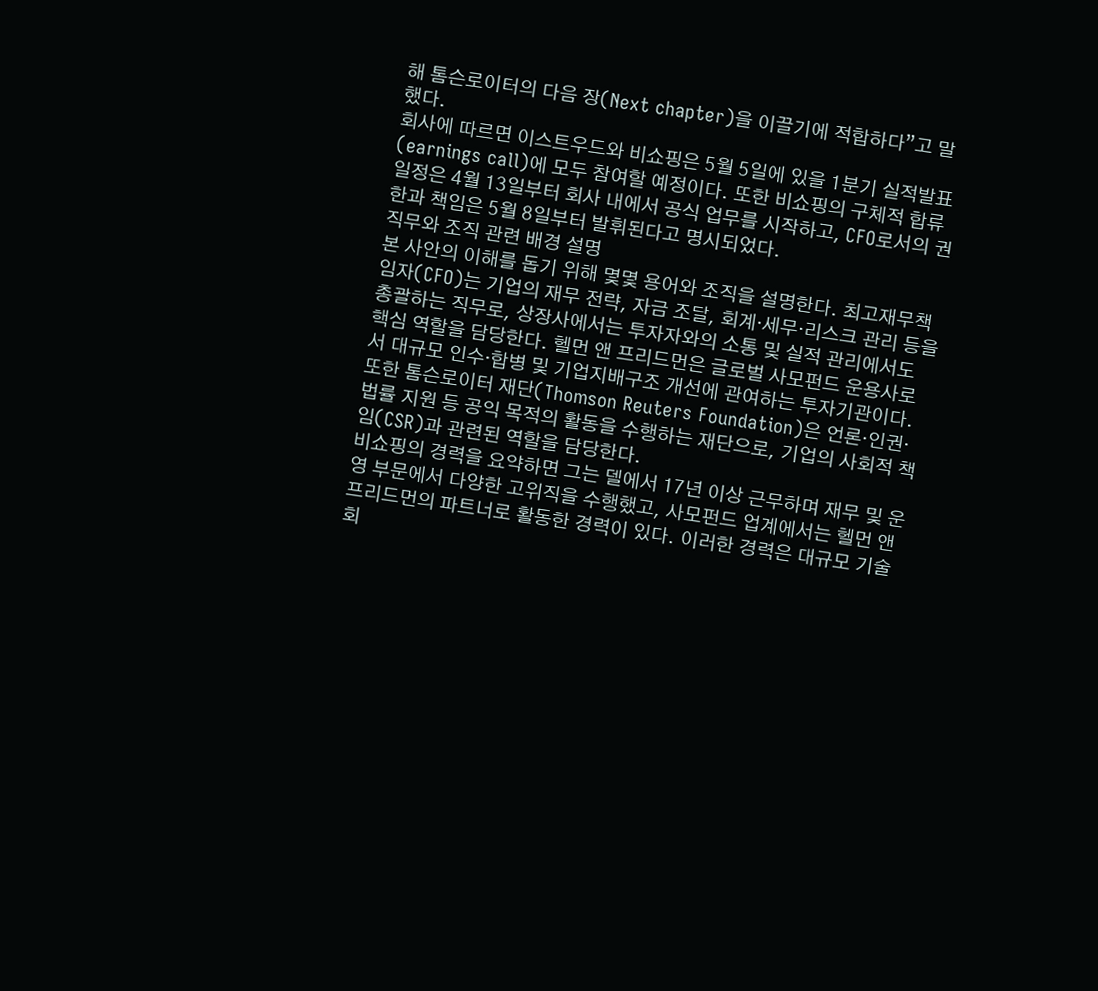해 톰슨로이터의 다음 장(Next chapter)을 이끌기에 적합하다”고 말했다.
회사에 따르면 이스트우드와 비쇼핑은 5월 5일에 있을 1분기 실적발표(earnings call)에 모두 참여할 예정이다. 또한 비쇼핑의 구체적 합류 일정은 4월 13일부터 회사 내에서 공식 업무를 시작하고, CFO로서의 권한과 책임은 5월 8일부터 발휘된다고 명시되었다.
직무와 조직 관련 배경 설명
본 사안의 이해를 돕기 위해 몇몇 용어와 조직을 설명한다. 최고재무책임자(CFO)는 기업의 재무 전략, 자금 조달, 회계·세무·리스크 관리 등을 총괄하는 직무로, 상장사에서는 투자자와의 소통 및 실적 관리에서도 핵심 역할을 담당한다. 헬먼 앤 프리드먼은 글로벌 사모펀드 운용사로서 대규모 인수·합병 및 기업지배구조 개선에 관여하는 투자기관이다. 또한 톰슨로이터 재단(Thomson Reuters Foundation)은 언론·인권·법률 지원 등 공익 목적의 활동을 수행하는 재단으로, 기업의 사회적 책임(CSR)과 관련된 역할을 담당한다.
비쇼핑의 경력을 요약하면 그는 델에서 17년 이상 근무하며 재무 및 운영 부문에서 다양한 고위직을 수행했고, 사모펀드 업계에서는 헬먼 앤 프리드먼의 파트너로 활동한 경력이 있다. 이러한 경력은 대규모 기술회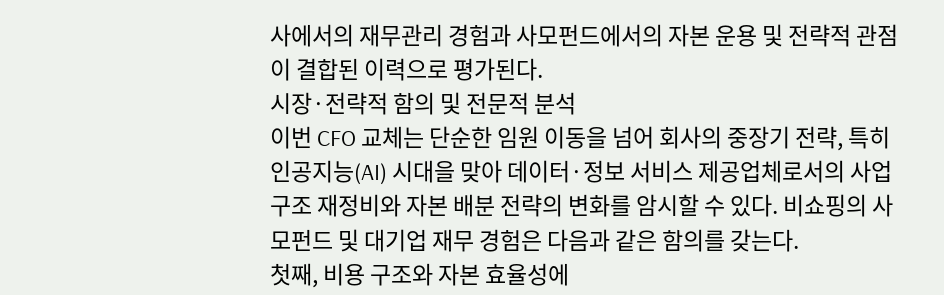사에서의 재무관리 경험과 사모펀드에서의 자본 운용 및 전략적 관점이 결합된 이력으로 평가된다.
시장·전략적 함의 및 전문적 분석
이번 CFO 교체는 단순한 임원 이동을 넘어 회사의 중장기 전략, 특히 인공지능(AI) 시대을 맞아 데이터·정보 서비스 제공업체로서의 사업 구조 재정비와 자본 배분 전략의 변화를 암시할 수 있다. 비쇼핑의 사모펀드 및 대기업 재무 경험은 다음과 같은 함의를 갖는다.
첫째, 비용 구조와 자본 효율성에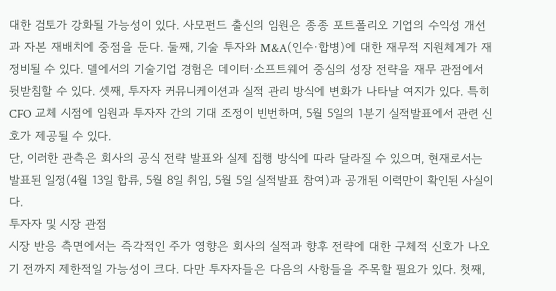대한 검토가 강화될 가능성이 있다. 사모펀드 출신의 임원은 종종 포트폴리오 기업의 수익성 개선과 자본 재배치에 중점을 둔다. 둘째, 기술 투자와 M&A(인수·합병)에 대한 재무적 지원체계가 재정비될 수 있다. 델에서의 기술기업 경험은 데이터·소프트웨어 중심의 성장 전략을 재무 관점에서 뒷받침할 수 있다. 셋째, 투자자 커뮤니케이션과 실적 관리 방식에 변화가 나타날 여지가 있다. 특히 CFO 교체 시점에 임원과 투자자 간의 기대 조정이 빈번하며, 5월 5일의 1분기 실적발표에서 관련 신호가 제공될 수 있다.
단, 이러한 관측은 회사의 공식 전략 발표와 실제 집행 방식에 따라 달라질 수 있으며, 현재로서는 발표된 일정(4월 13일 합류, 5월 8일 취임, 5월 5일 실적발표 참여)과 공개된 이력만이 확인된 사실이다.
투자자 및 시장 관점
시장 반응 측면에서는 즉각적인 주가 영향은 회사의 실적과 향후 전략에 대한 구체적 신호가 나오기 전까지 제한적일 가능성이 크다. 다만 투자자들은 다음의 사항들을 주목할 필요가 있다. 첫째,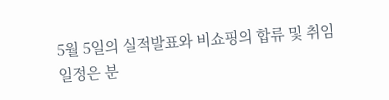5월 5일의 실적발표와 비쇼핑의 합류 및 취임 일정은 분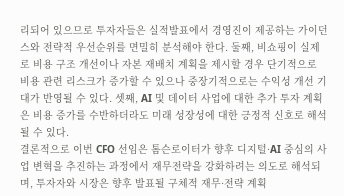리되어 있으므로 투자자들은 실적발표에서 경영진이 제공하는 가이던스와 전략적 우선순위를 면밀히 분석해야 한다. 둘째, 비쇼핑이 실제로 비용 구조 개선이나 자본 재배치 계획을 제시할 경우 단기적으로 비용 관련 리스크가 증가할 수 있으나 중장기적으로는 수익성 개선 기대가 반영될 수 있다. 셋째, AI 및 데이터 사업에 대한 추가 투자 계획은 비용 증가를 수반하더라도 미래 성장성에 대한 긍정적 신호로 해석될 수 있다.
결론적으로 이번 CFO 선임은 톰슨로이터가 향후 디지털·AI 중심의 사업 변혁을 추진하는 과정에서 재무전략을 강화하려는 의도로 해석되며, 투자자와 시장은 향후 발표될 구체적 재무·전략 계획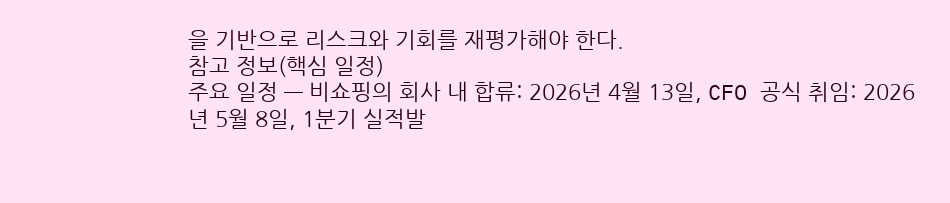을 기반으로 리스크와 기회를 재평가해야 한다.
참고 정보(핵심 일정)
주요 일정 — 비쇼핑의 회사 내 합류: 2026년 4월 13일, CFO 공식 취임: 2026년 5월 8일, 1분기 실적발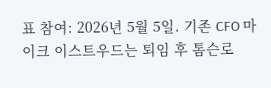표 참여: 2026년 5월 5일. 기존 CFO 마이크 이스트우드는 퇴임 후 톰슨로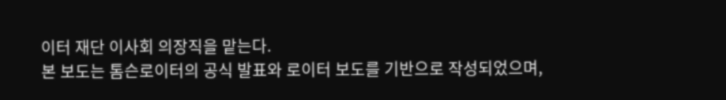이터 재단 이사회 의장직을 맡는다.
본 보도는 톰슨로이터의 공식 발표와 로이터 보도를 기반으로 작성되었으며,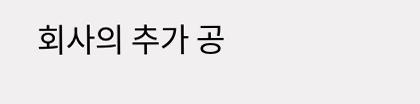회사의 추가 공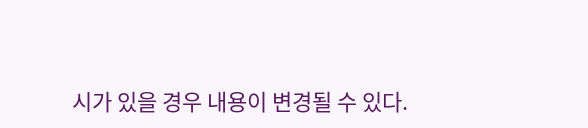시가 있을 경우 내용이 변경될 수 있다.